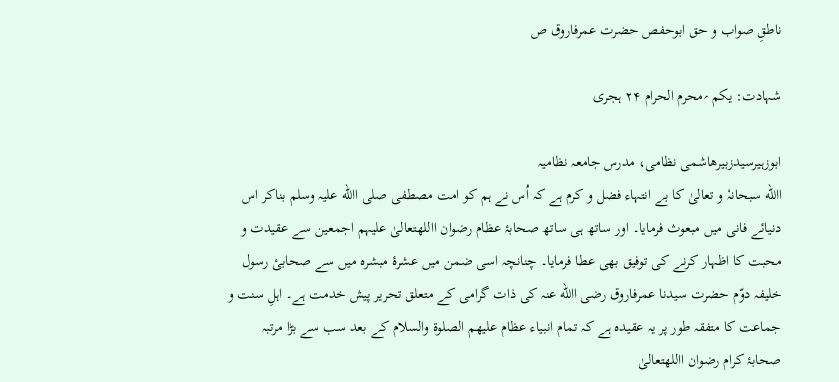ناطقِ صواب و حق ابوحفص حضرت عمرفاروق ص

شہادت: یکم ؍محرم الحرام ۲۴ ہجری

ابوزہیرسیدزبیرھاشمی نظامی، مدرس جامعہ نظامیہ
االله سبحانہٗ و تعالیٰ کا بے انتہاء فضل و کرم ہے کہ اُس نے ہم کو امت مصطفی صلی االله علیہ وسلم بناکر اس دنیائے فانی میں مبعوث فرمایا۔ اور ساتھ ہی ساتھ صحابۂ عظام رضوان االلهتعالیٰ علیہم اجمعین سے عقیدت و محبت کا اظہار کرنے کی توفیق بھی عطا فرمایا۔ چنانچہ اسی ضمن میں عشرۂ مبشرہ میں سے صحابیٔ رسول خلیفہ دوّم حضرت سیدنا عمرفاروق رضی االله عنہ کی ذات گرامی کے متعلق تحریر پیش خدمت ہے۔ اہلِ سنت و جماعت کا متفقہ طور پر یہ عقیدہ ہے کہ تمام انبیاء عظام علیھم الصلوۃ والسلام کے بعد سب سے بڑا مرتبہ صحابۂ کرام رضوان االلهتعالیٰ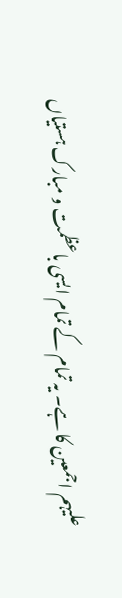علیہم اجمعین کا ہے۔ یہ تمام کے تمام ایسی باعظمت و مبارک ہستیاں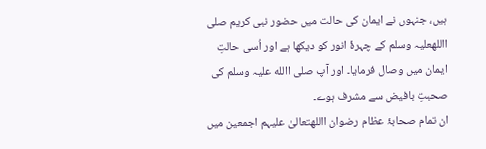ہیں، جنہوں نے ایمان کی حالت میں حضور نبی کریم صلی االلهعلیہ وسلم کے چہرۂ انور کو دیکھا ہے اور اُسی حالتِ ایمان میں وصال فرمایا۔ اور آپ صلی االله علیہ وسلم کی صحبتِ بافیض سے مشرف ہوے۔
ان تمام صحابۂ عظام رضوان االلهتعالیٰ علیہم اجمعین میں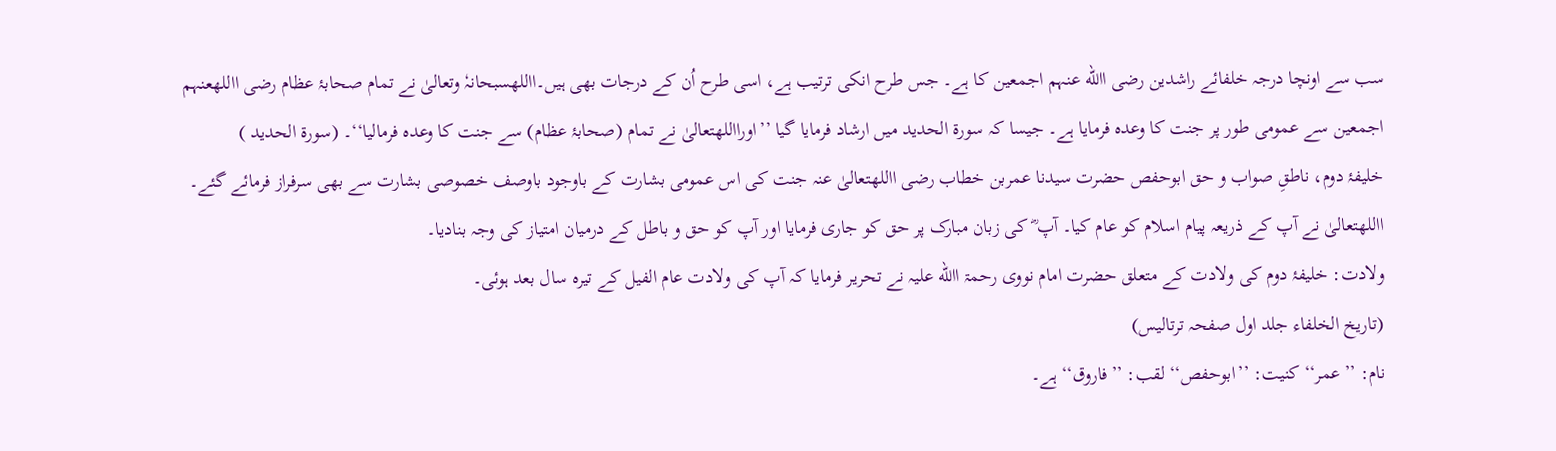سب سے اونچا درجہ خلفائے راشدین رضی االله عنہم اجمعین کا ہے۔ جس طرح انکی ترتیب ہے، اسی طرح اُن کے درجات بھی ہیں۔االلهسبحانہٗ وتعالیٰ نے تمام صحابۂ عظام رضی االلهعنہم اجمعین سے عمومی طور پر جنت کا وعدہ فرمایا ہے۔ جیسا کہ سورۃ الحدید میں ارشاد فرمایا گیا ’’اورااللهتعالیٰ نے تمام (صحابۂ عظام) سے جنت کا وعدہ فرمالیا‘‘۔ (سورۃ الحدید )
خلیفۂ دوم، ناطقِ صواب و حق ابوحفص حضرت سیدنا عمربن خطاب رضی االلهتعالیٰ عنہ جنت کی اس عمومی بشارت کے باوجود باوصف خصوصی بشارت سے بھی سرفراز فرمائے گئے۔ االلهتعالیٰ نے آپ کے ذریعہ پیام اسلام کو عام کیا۔ آپ ؓ کی زبان مبارک پر حق کو جاری فرمایا اور آپ کو حق و باطل کے درمیان امتیاز کی وجہ بنادیا۔
ولادت: خلیفۂ دوم کی ولادت کے متعلق حضرت امام نووی رحمۃ االله علیہ نے تحریر فرمایا کہ آپ کی ولادت عام الفیل کے تیرہ سال بعد ہوئی۔
(تاریخ الخلفاء جلد اول صفحہ ترتالیس)
نام: ’’عمر‘‘ کنیت: ’’ابوحفص‘‘ لقب: ’’فاروق‘‘ ہے۔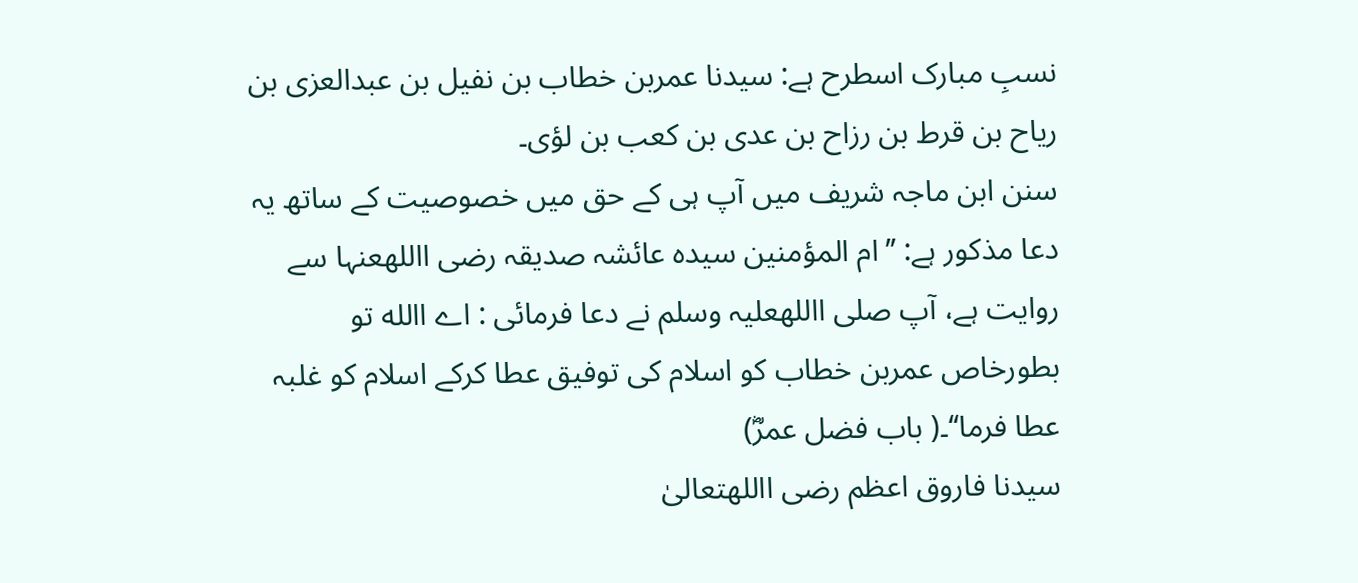نسبِ مبارک اسطرح ہے: سیدنا عمربن خطاب بن نفیل بن عبدالعزی بن ریاح بن قرط بن رزاح بن عدی بن کعب بن لؤی۔
سنن ابن ماجہ شریف میں آپ ہی کے حق میں خصوصیت کے ساتھ یہ دعا مذکور ہے: ’’ام المؤمنین سیدہ عائشہ صدیقہ رضی االلهعنہا سے روایت ہے، آپ صلی االلهعلیہ وسلم نے دعا فرمائی : اے االله تو بطورخاص عمربن خطاب کو اسلام کی توفیق عطا کرکے اسلام کو غلبہ عطا فرما‘‘۔( باب فضل عمرؓ)
سیدنا فاروق اعظم رضی االلهتعالیٰ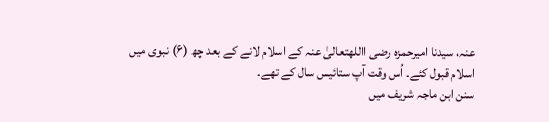عنہ، سیدنا امیرحمزہ رضی االلهتعالیٰ عنہ کے اسلام لانے کے بعد چھ (۶) نبوی میں اسلام قبول کئے۔ اُس وقت آپ ستائیس سال کے تھے۔
سنن ابن ماجہ شریف میں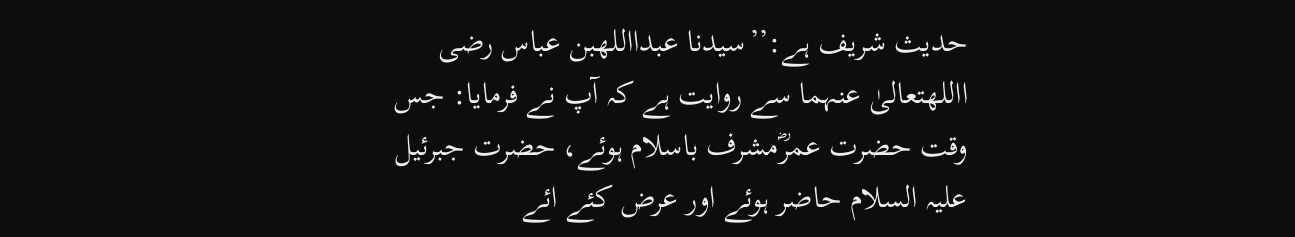حدیث شریف ہے:’’سیدنا عبدااللهبن عباس رضی االلهتعالیٰ عنہما سے روایت ہے کہ آپ نے فرمایا: جس وقت حضرت عمرؓمشرف باسلام ہوئے، حضرت جبرئیل علیہ السلام حاضر ہوئے اور عرض کئے ائے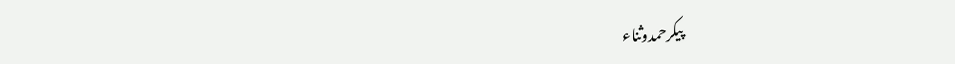پیکرحمدوثناء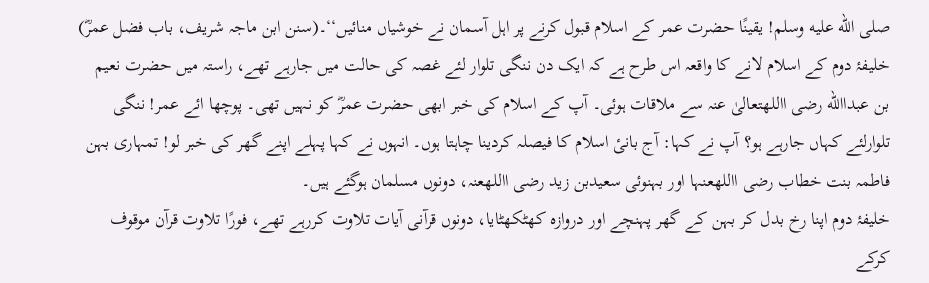صلى الله عليه وسلم! یقینًا حضرت عمر کے اسلام قبول کرنے پر اہل آسمان نے خوشیاں منائیں‘‘۔(سنن ابن ماجہ شریف، باب فضل عمرؓ)
خلیفۂ دوم کے اسلام لانے کا واقعہ اس طرح ہے کہ ایک دن ننگی تلوار لئے غصہ کی حالت میں جارہے تھے، راستہ میں حضرت نعیم بن عبداالله رضی االلهتعالیٰ عنہ سے ملاقات ہوئی۔ آپ کے اسلام کی خبر ابھی حضرت عمرؓ کو نہیں تھی۔ پوچھا ائے عمر! ننگی تلوارلئے کہاں جارہے ہو؟ آپ نے کہا: آج بانیٔ اسلام کا فیصلہ کردینا چاہتا ہوں۔ انہوں نے کہا پہلے اپنے گھر کی خبر لو! تمہاری بہن فاطمہ بنت خطاب رضی االلهعنہا اور بہنوئی سعیدبن زید رضی االلهعنہ، دونوں مسلمان ہوگئے ہیں۔
خلیفۂ دوم اپنا رخ بدل کر بہن کے گھر پہنچے اور دروازہ کھٹکھٹایا، دونوں قرآنی آیات تلاوت کررہے تھے، فورًا تلاوت قرآن موقوف کرکے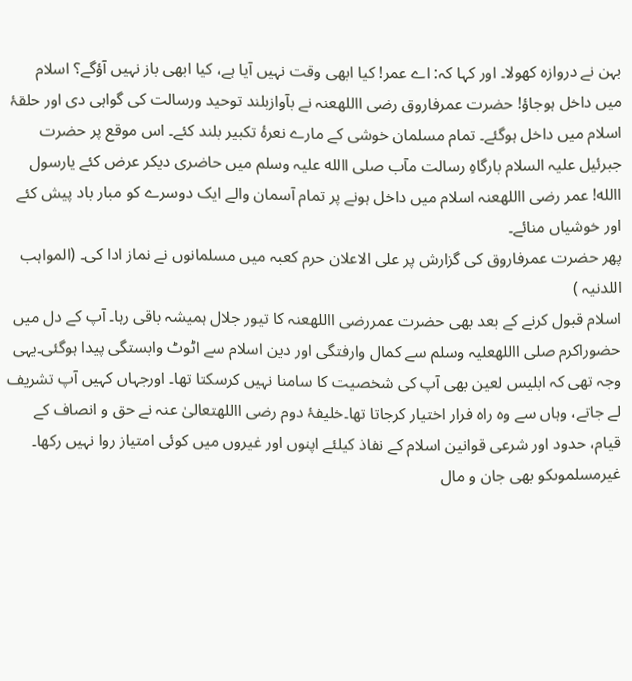بہن نے دروازہ کھولا۔ اور کہا کہ: اے عمر! کیا ابھی وقت نہیں آیا ہے، کیا ابھی باز نہیں آؤگے؟ اسلام میں داخل ہوجاؤ! حضرت عمرفاروق رضی االلهعنہ نے بآوازبلند توحید ورسالت کی گواہی دی اور حلقۂ اسلام میں داخل ہوگئے۔ تمام مسلمان خوشی کے مارے نعرۂ تکبیر بلند کئے۔ اس موقع پر حضرت جبرئیل علیہ السلام بارگاہِ رسالت مآب صلی االله علیہ وسلم میں حاضری دیکر عرض کئے یارسول االله! عمر رضی االلهعنہ اسلام میں داخل ہونے پر تمام آسمان والے ایک دوسرے کو مبار باد پیش کئے اور خوشیاں منائے۔
پھر حضرت عمرفاروق کی گزارش پر علی الاعلان حرم کعبہ میں مسلمانوں نے نماز ادا کی۔ (المواہب اللدنیہ )
اسلام قبول کرنے کے بعد بھی حضرت عمررضی االلهعنہ کا تیور جلال ہمیشہ باقی رہا۔ آپ کے دل میں حضوراکرم صلی االلهعلیہ وسلم سے کمال وارفتگی اور دین اسلام سے اٹوٹ وابستگی پیدا ہوگئی۔یہی وجہ تھی کہ ابلیس لعین بھی آپ کی شخصیت کا سامنا نہیں کرسکتا تھا۔ اورجہاں کہیں آپ تشریف لے جاتے، وہاں سے وہ راہ فرار اختیار کرجاتا تھا۔خلیفۂ دوم رضی االلهتعالیٰ عنہ نے حق و انصاف کے قیام، حدود اور شرعی قوانین اسلام کے نفاذ کیلئے اپنوں اور غیروں میں کوئی امتیاز روا نہیں رکھا۔ غیرمسلموںکو بھی جان و مال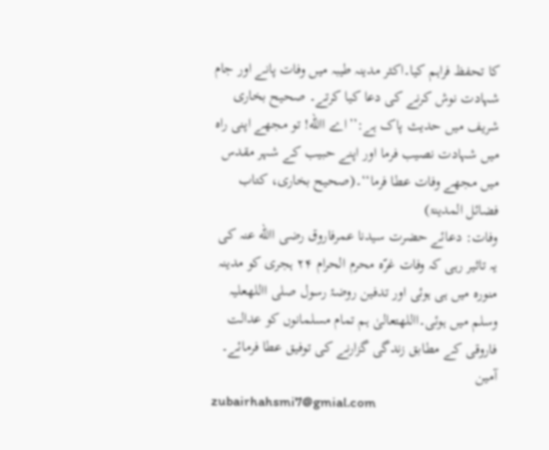کا تحفظ فراہم کیا۔اکثر مدینہ طیبہ میں وفات پانے اور جام شہادت نوش کرنے کی دعا کیا کرتے۔ صحیح بخاری شریف میں حدیث پاک ہے:’’اے االله! تو مجھے اپنی راہ میں شہادت نصیب فرما اور اپنے حبیب کے شہر مقدس میں مجھے وفات عطا فرما‘‘۔(صحیح بخاری، کتاب فضائل المدینۃ)
وفات: دعائے حضرت سیدنا عمرفاروق رضی االله عنہ کی یہ تاثیر رہی کہ وفات غرّہ محرم الحرام ۲۴ ہجری کو مدینہ منورہ میں ہی ہوئی اور تدفین روضۂ رسول صلی االلهعلیہ وسلم میں ہوئی۔االلهتعالیٰ ہم تمام مسلمانوں کو عدالت فاروقی کے مطابق زندگی گزارنے کی توفیق عطا فرمائے۔ آمین
zubairhahsmi7@gmial.com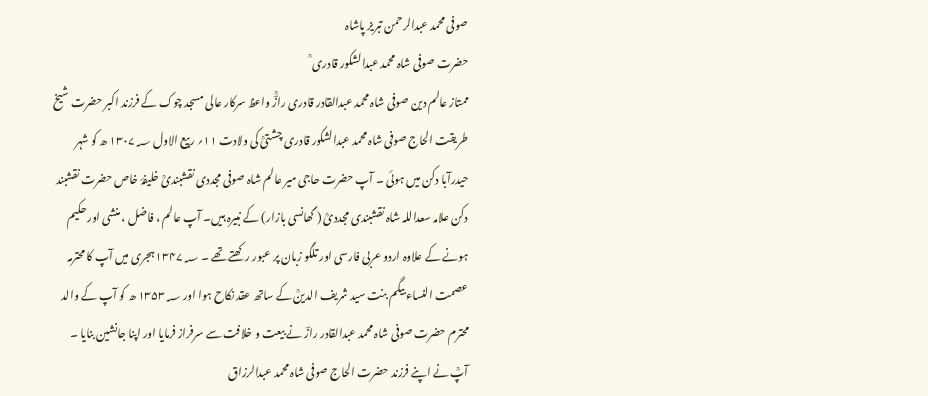صوفی محمد عبدالرحمن تبریز پاشاہ
حضرت صوفی شاہ محمد عبدالشکور قادری ؒ
ممتاز عالم دین صوفی شاہ محمد عبدالقادر قادری رازؔؒ واعظ سرکار عالی مسجد چوک کے فرزند اکبر حضرت شیخ طریقت الحاج صوفی شاہ محمد عبدالشکور قادری چشتیؒ کی ولادت ۱۱؍ ربیع الاول ۱۳۰۷؁ ھ کو شہر حیدرآبا دکن میں ہوئی ۔ آپ حضرت حاجی میر عالم شاہ صوفی مجددی نقشبندیؒ خلیفۂ خاص حضرت نقشبند دکن علامہ سعداللہ شاہ نقشبندی مجددیؒ ( گھانسی بازار) کے نبیرہ ہیں۔ آپ عالم ، فاضل ، منشی اور حکیم ہونے کے علاوہ اردو عربی فارسی اور تلگو زبان پر عبور رکھتے تھے ۔ ۱۳۴۷؁ ہجری میں آپ کا محترمہ عصمت النساء بیگم بنت سید شریف الدینؒ کے ساتھ عقد نکاح ہوا اور ۱۳۵۳؁ ھ کو آپ کے والد محترم حضرت صوفی شاہ محمد عبدالقادر رازؔ نے بیعت و خلافت سے سرفراز فرمایا اور اپنا جانشین بنایا ۔ آپؒ نے اپنے فرزند حضرت الحاج صوفی شاہ محمد عبدالرزاق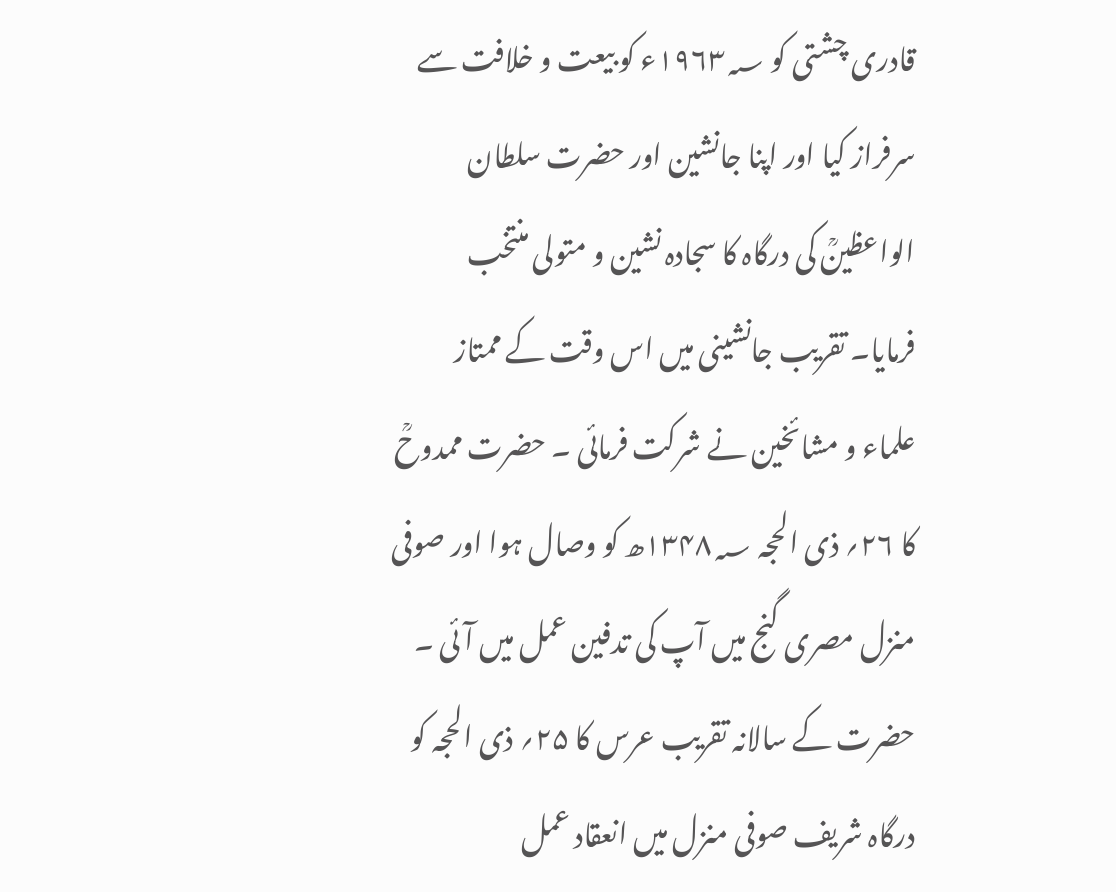قادری چشتی کو ۱۹۶۳؁ء کو بیعت و خلافت سے سرفراز کیا اور اپنا جانشین اور حضرت سلطان الواعظینؒ کی درگاہ کا سجادہ نشین و متولی منتخب فرمایا۔ تقریب جانشینی میں اس وقت کے ممتاز علماء و مشائخین نے شرکت فرمائی ۔ حضرت ممدوحؒ کا ۲۶؍ ذی الحجہ ۱۳۴۸؁ھ کو وصال ہوا اور صوفی منزل مصری گنج میں آپ کی تدفین عمل میں آئی ۔ حضرت کے سالانہ تقریب عرس کا ۲۵؍ ذی الحجہ کو درگاہ شریف صوفی منزل میں انعقاد عمل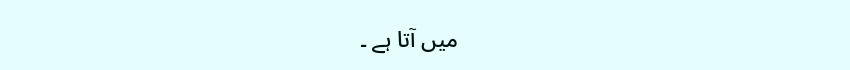میں آتا ہے ۔